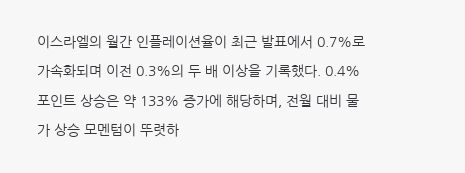이스라엘의 월간 인플레이션율이 최근 발표에서 0.7%로 가속화되며 이전 0.3%의 두 배 이상을 기록했다. 0.4%포인트 상승은 약 133% 증가에 해당하며, 전월 대비 물가 상승 모멘텀이 뚜렷하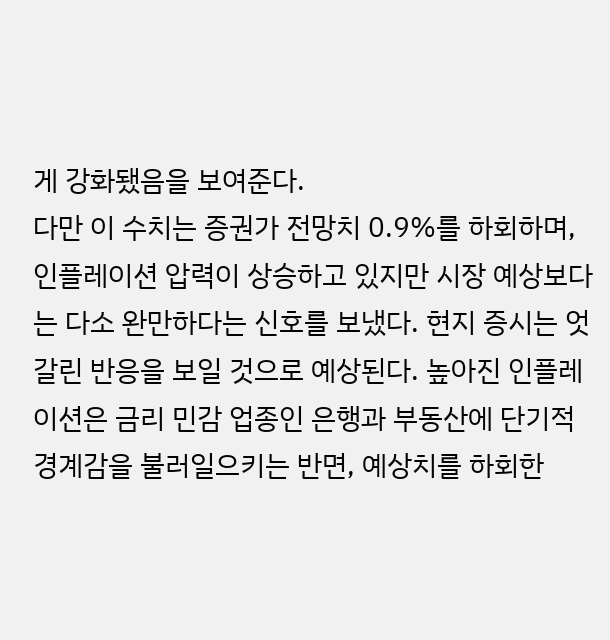게 강화됐음을 보여준다.
다만 이 수치는 증권가 전망치 0.9%를 하회하며, 인플레이션 압력이 상승하고 있지만 시장 예상보다는 다소 완만하다는 신호를 보냈다. 현지 증시는 엇갈린 반응을 보일 것으로 예상된다. 높아진 인플레이션은 금리 민감 업종인 은행과 부동산에 단기적 경계감을 불러일으키는 반면, 예상치를 하회한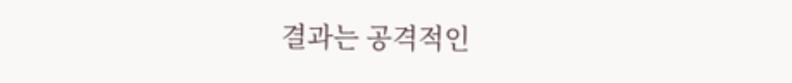결과는 공격적인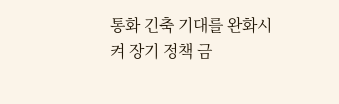통화 긴축 기대를 완화시켜 장기 정책 금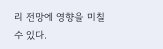리 전망에 영향을 미칠 수 있다.